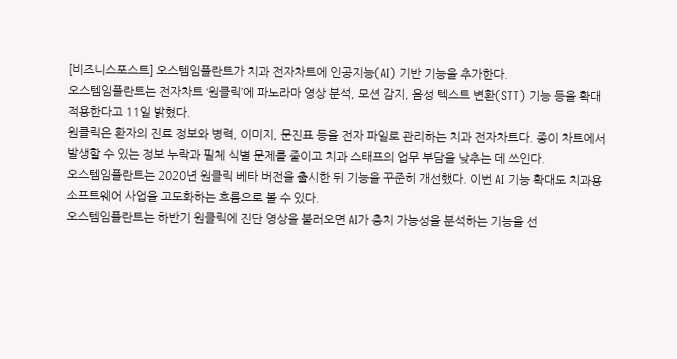[비즈니스포스트] 오스템임플란트가 치과 전자차트에 인공지능(AI) 기반 기능을 추가한다.
오스템임플란트는 전자차트 ‘원클릭’에 파노라마 영상 분석, 모션 감지, 음성 텍스트 변환(STT) 기능 등을 확대 적용한다고 11일 밝혔다.
원클릭은 환자의 진료 정보와 병력, 이미지, 문진표 등을 전자 파일로 관리하는 치과 전자차트다. 종이 차트에서 발생할 수 있는 정보 누락과 필체 식별 문제를 줄이고 치과 스태프의 업무 부담을 낮추는 데 쓰인다.
오스템임플란트는 2020년 원클릭 베타 버전을 출시한 뒤 기능을 꾸준히 개선했다. 이번 AI 기능 확대도 치과용 소프트웨어 사업을 고도화하는 흐름으로 볼 수 있다.
오스템임플란트는 하반기 원클릭에 진단 영상을 불러오면 AI가 충치 가능성을 분석하는 기능을 선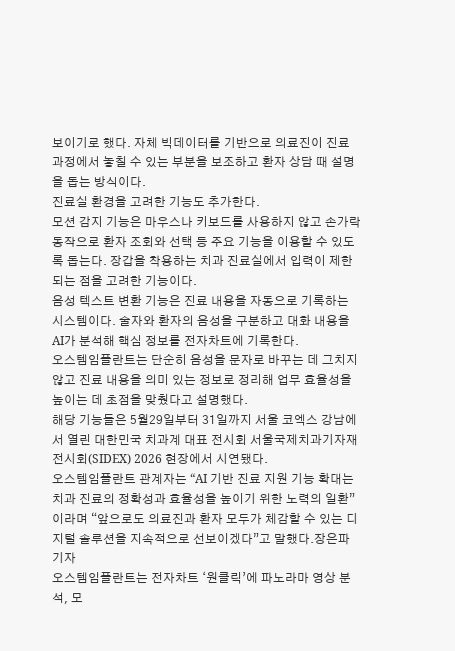보이기로 했다. 자체 빅데이터를 기반으로 의료진이 진료 과정에서 놓칠 수 있는 부분을 보조하고 환자 상담 때 설명을 돕는 방식이다.
진료실 환경을 고려한 기능도 추가한다.
모션 감지 기능은 마우스나 키보드를 사용하지 않고 손가락 동작으로 환자 조회와 선택 등 주요 기능을 이용할 수 있도록 돕는다. 장갑을 착용하는 치과 진료실에서 입력이 제한되는 점을 고려한 기능이다.
음성 텍스트 변환 기능은 진료 내용을 자동으로 기록하는 시스템이다. 술자와 환자의 음성을 구분하고 대화 내용을 AI가 분석해 핵심 정보를 전자차트에 기록한다.
오스템임플란트는 단순히 음성을 문자로 바꾸는 데 그치지 않고 진료 내용을 의미 있는 정보로 정리해 업무 효율성을 높이는 데 초점을 맞췄다고 설명했다.
해당 기능들은 5월29일부터 31일까지 서울 코엑스 강남에서 열린 대한민국 치과계 대표 전시회 서울국제치과기자재전시회(SIDEX) 2026 현장에서 시연됐다.
오스템임플란트 관계자는 “AI 기반 진료 지원 기능 확대는 치과 진료의 정확성과 효율성을 높이기 위한 노력의 일환”이라며 “앞으로도 의료진과 환자 모두가 체감할 수 있는 디지털 솔루션을 지속적으로 선보이겠다”고 말했다.장은파 기자
오스템임플란트는 전자차트 ‘원클릭’에 파노라마 영상 분석, 모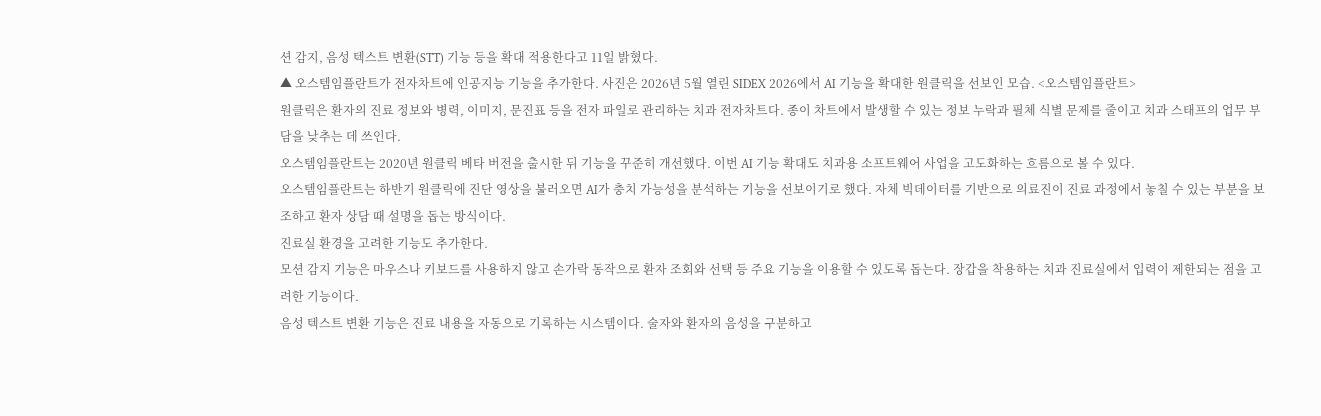션 감지, 음성 텍스트 변환(STT) 기능 등을 확대 적용한다고 11일 밝혔다.
▲ 오스템임플란트가 전자차트에 인공지능 기능을 추가한다. 사진은 2026년 5월 열린 SIDEX 2026에서 AI 기능을 확대한 원클릭을 선보인 모습. <오스템임플란트>
원클릭은 환자의 진료 정보와 병력, 이미지, 문진표 등을 전자 파일로 관리하는 치과 전자차트다. 종이 차트에서 발생할 수 있는 정보 누락과 필체 식별 문제를 줄이고 치과 스태프의 업무 부담을 낮추는 데 쓰인다.
오스템임플란트는 2020년 원클릭 베타 버전을 출시한 뒤 기능을 꾸준히 개선했다. 이번 AI 기능 확대도 치과용 소프트웨어 사업을 고도화하는 흐름으로 볼 수 있다.
오스템임플란트는 하반기 원클릭에 진단 영상을 불러오면 AI가 충치 가능성을 분석하는 기능을 선보이기로 했다. 자체 빅데이터를 기반으로 의료진이 진료 과정에서 놓칠 수 있는 부분을 보조하고 환자 상담 때 설명을 돕는 방식이다.
진료실 환경을 고려한 기능도 추가한다.
모션 감지 기능은 마우스나 키보드를 사용하지 않고 손가락 동작으로 환자 조회와 선택 등 주요 기능을 이용할 수 있도록 돕는다. 장갑을 착용하는 치과 진료실에서 입력이 제한되는 점을 고려한 기능이다.
음성 텍스트 변환 기능은 진료 내용을 자동으로 기록하는 시스템이다. 술자와 환자의 음성을 구분하고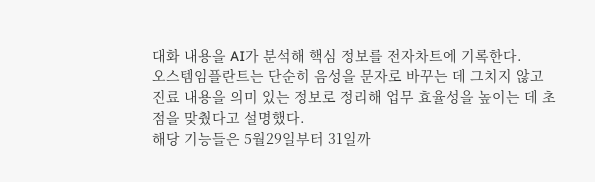대화 내용을 AI가 분석해 핵심 정보를 전자차트에 기록한다.
오스템임플란트는 단순히 음성을 문자로 바꾸는 데 그치지 않고 진료 내용을 의미 있는 정보로 정리해 업무 효율성을 높이는 데 초점을 맞췄다고 설명했다.
해당 기능들은 5월29일부터 31일까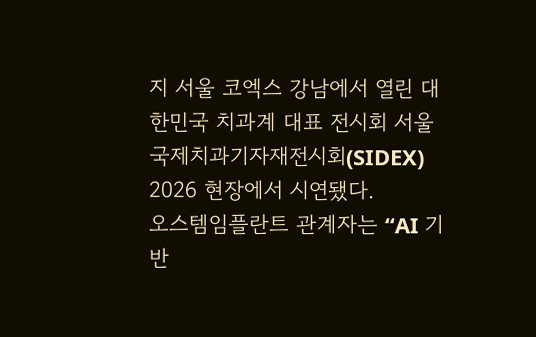지 서울 코엑스 강남에서 열린 대한민국 치과계 대표 전시회 서울국제치과기자재전시회(SIDEX) 2026 현장에서 시연됐다.
오스템임플란트 관계자는 “AI 기반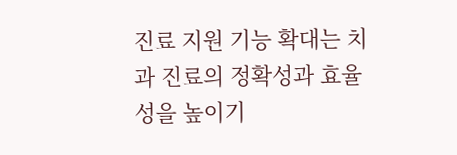진료 지원 기능 확대는 치과 진료의 정확성과 효율성을 높이기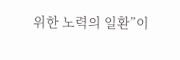위한 노력의 일환”이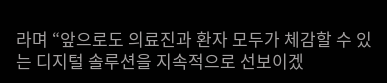라며 “앞으로도 의료진과 환자 모두가 체감할 수 있는 디지털 솔루션을 지속적으로 선보이겠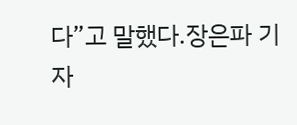다”고 말했다.장은파 기자